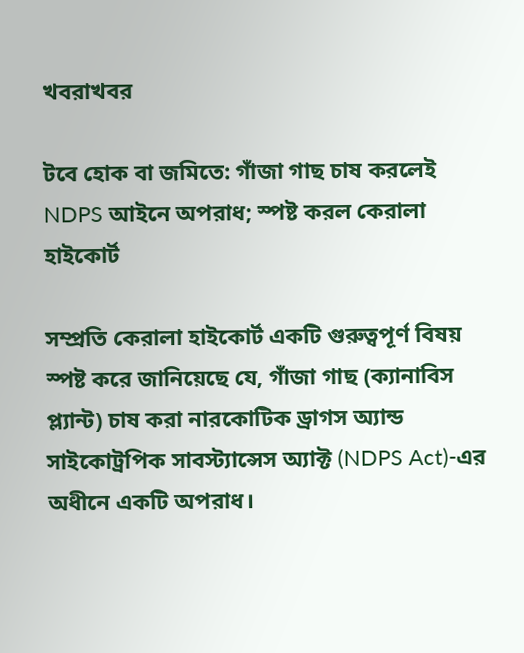খবরাখবর

টবে হোক বা জমিতে: গাঁজা গাছ চাষ করলেই NDPS আইনে অপরাধ; স্পষ্ট করল কেরালা হাইকোর্ট

সম্প্রতি কেরালা হাইকোর্ট একটি গুরুত্বপূর্ণ বিষয় স্পষ্ট করে জানিয়েছে যে, গাঁজা গাছ (ক্যানাবিস প্ল্যান্ট) চাষ করা নারকোটিক ড্রাগস অ্যান্ড সাইকোট্রপিক সাবস্ট্যান্সেস অ্যাক্ট (NDPS Act)-এর অধীনে একটি অপরাধ।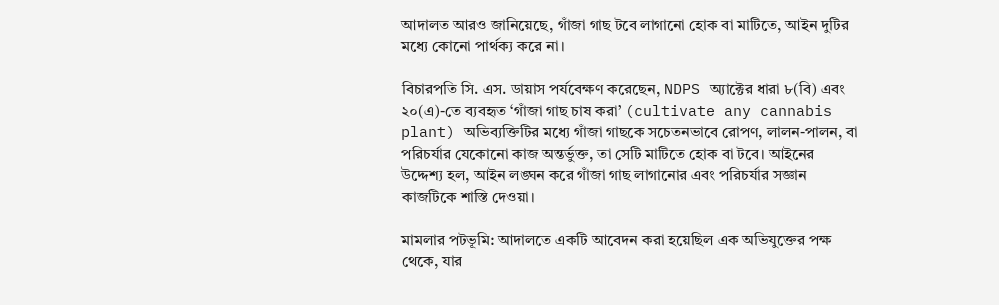আদালত আরও জানিয়েছে, গাঁজা গাছ টবে লাগানো হোক বা মাটিতে, আইন দুটির মধ্যে কোনো পার্থক্য করে না।

বিচারপতি সি. এস. ডায়াস পর্যবেক্ষণ করেছেন, NDPS অ্যাক্টের ধারা ৮(বি) এবং ২০(এ)-তে ব্যবহৃত ‘গাঁজা গাছ চাষ করা’ (cultivate any cannabis plant) অভিব্যক্তিটির মধ্যে গাঁজা গাছকে সচেতনভাবে রোপণ, লালন-পালন, বা পরিচর্যার যেকোনো কাজ অন্তর্ভুক্ত, তা সেটি মাটিতে হোক বা টবে। আইনের উদ্দেশ্য হল, আইন লঙ্ঘন করে গাঁজা গাছ লাগানোর এবং পরিচর্যার সজ্ঞান কাজটিকে শাস্তি দেওয়া।

মামলার পটভূমি: আদালতে একটি আবেদন করা হয়েছিল এক অভিযুক্তের পক্ষ থেকে, যার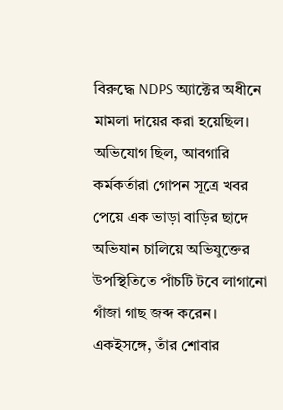বিরুদ্ধে NDPS অ্যাক্টের অধীনে মামলা দায়ের করা হয়েছিল। অভিযোগ ছিল, আবগারি কর্মকর্তারা গোপন সূত্রে খবর পেয়ে এক ভাড়া বাড়ির ছাদে অভিযান চালিয়ে অভিযুক্তের উপস্থিতিতে পাঁচটি টবে লাগানো গাঁজা গাছ জব্দ করেন। একইসঙ্গে, তাঁর শোবার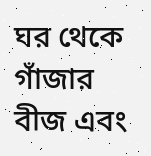ঘর থেকে গাঁজার বীজ এবং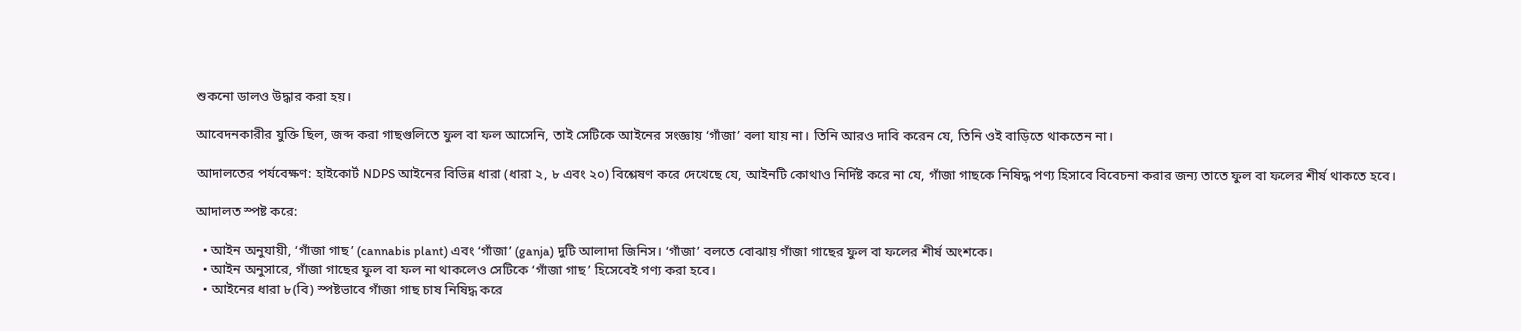শুকনো ডালও উদ্ধার করা হয়।

আবেদনকারীর যুক্তি ছিল, জব্দ করা গাছগুলিতে ফুল বা ফল আসেনি, তাই সেটিকে আইনের সংজ্ঞায় ‘গাঁজা’ বলা যায় না। তিনি আরও দাবি করেন যে, তিনি ওই বাড়িতে থাকতেন না।

আদালতের পর্যবেক্ষণ: হাইকোর্ট NDPS আইনের বিভিন্ন ধারা (ধারা ২, ৮ এবং ২০) বিশ্লেষণ করে দেখেছে যে, আইনটি কোথাও নির্দিষ্ট করে না যে, গাঁজা গাছকে নিষিদ্ধ পণ্য হিসাবে বিবেচনা করার জন্য তাতে ফুল বা ফলের শীর্ষ থাকতে হবে।

আদালত স্পষ্ট করে:

  • আইন অনুযায়ী, ‘গাঁজা গাছ’ (cannabis plant) এবং ‘গাঁজা’ (ganja) দুটি আলাদা জিনিস। ‘গাঁজা’ বলতে বোঝায় গাঁজা গাছের ফুল বা ফলের শীর্ষ অংশকে।
  • আইন অনুসারে, গাঁজা গাছের ফুল বা ফল না থাকলেও সেটিকে ‘গাঁজা গাছ’ হিসেবেই গণ্য করা হবে।
  • আইনের ধারা ৮(বি) স্পষ্টভাবে গাঁজা গাছ চাষ নিষিদ্ধ করে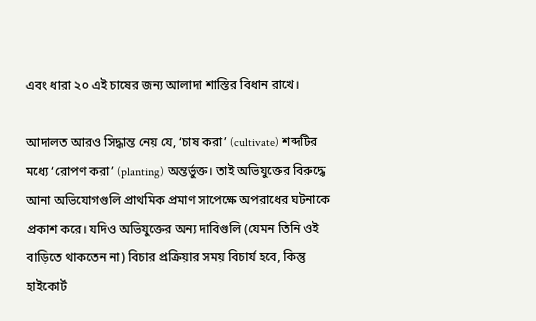এবং ধারা ২০ এই চাষের জন্য আলাদা শাস্তির বিধান রাখে।

আদালত আরও সিদ্ধান্ত নেয় যে, ‘চাষ করা’ (cultivate) শব্দটির মধ্যে ‘রোপণ করা’ (planting) অন্তর্ভুক্ত। তাই অভিযুক্তের বিরুদ্ধে আনা অভিযোগগুলি প্রাথমিক প্রমাণ সাপেক্ষে অপরাধের ঘটনাকে প্রকাশ করে। যদিও অভিযুক্তের অন্য দাবিগুলি (যেমন তিনি ওই বাড়িতে থাকতেন না) বিচার প্রক্রিয়ার সময় বিচার্য হবে, কিন্তু হাইকোর্ট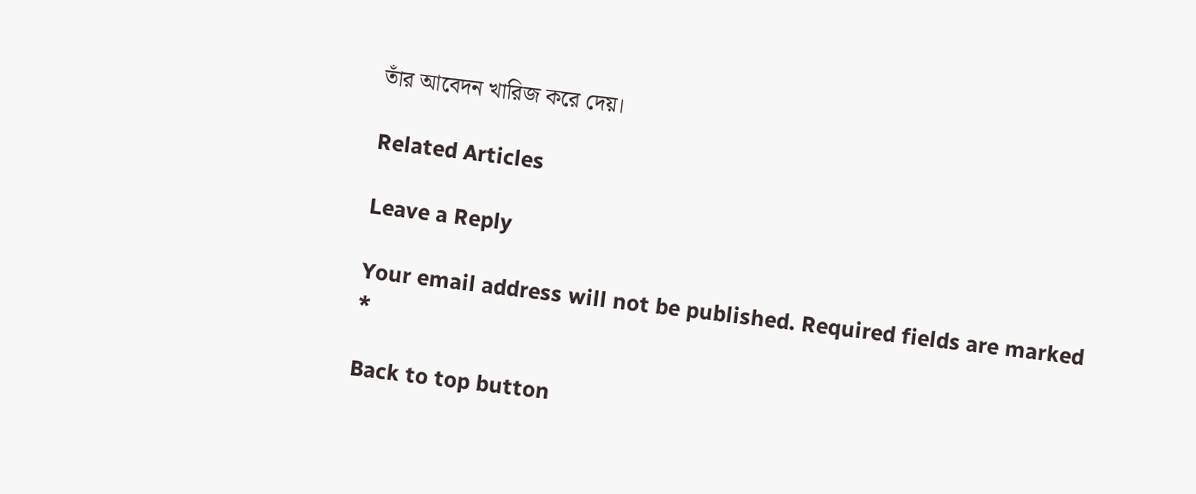তাঁর আবেদন খারিজ করে দেয়।

Related Articles

Leave a Reply

Your email address will not be published. Required fields are marked *

Back to top button